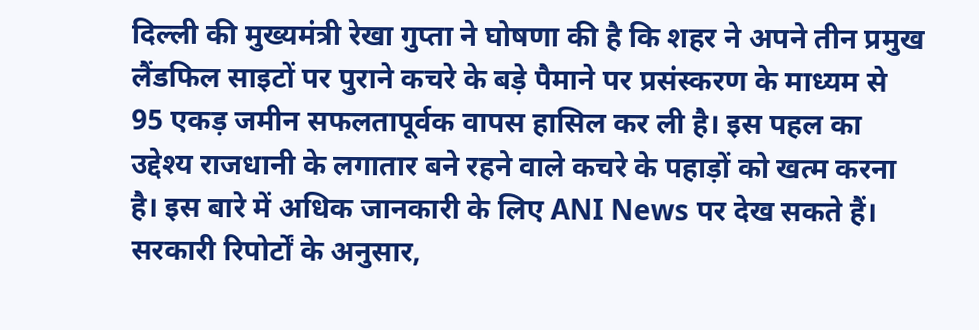दिल्ली की मुख्यमंत्री रेखा गुप्ता ने घोषणा की है कि शहर ने अपने तीन प्रमुख लैंडफिल साइटों पर पुराने कचरे के बड़े पैमाने पर प्रसंस्करण के माध्यम से 95 एकड़ जमीन सफलतापूर्वक वापस हासिल कर ली है। इस पहल का उद्देश्य राजधानी के लगातार बने रहने वाले कचरे के पहाड़ों को खत्म करना है। इस बारे में अधिक जानकारी के लिए ANI News पर देख सकते हैं। सरकारी रिपोर्टों के अनुसार,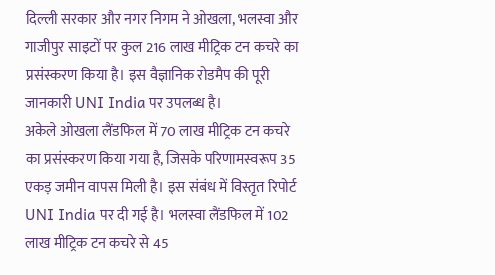दिल्ली सरकार और नगर निगम ने ओखला, भलस्वा और गाजीपुर साइटों पर कुल 216 लाख मीट्रिक टन कचरे का प्रसंस्करण किया है। इस वैज्ञानिक रोडमैप की पूरी जानकारी UNI India पर उपलब्ध है।
अकेले ओखला लैंडफिल में 70 लाख मीट्रिक टन कचरे का प्रसंस्करण किया गया है, जिसके परिणामस्वरूप 35 एकड़ जमीन वापस मिली है। इस संबंध में विस्तृत रिपोर्ट
UNI India पर दी गई है। भलस्वा लैंडफिल में 102 लाख मीट्रिक टन कचरे से 45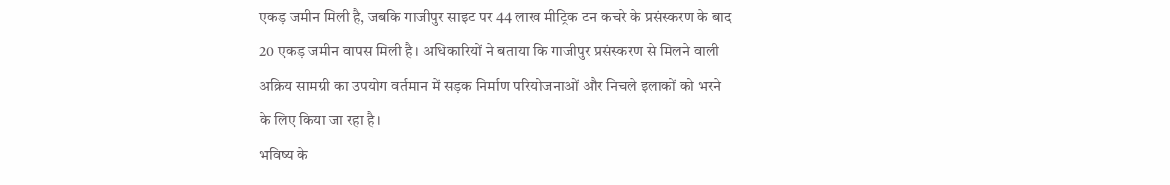एकड़ जमीन मिली है, जबकि गाजीपुर साइट पर 44 लाख मीट्रिक टन कचरे के प्रसंस्करण के बाद 20 एकड़ जमीन वापस मिली है। अधिकारियों ने बताया कि गाजीपुर प्रसंस्करण से मिलने वाली अक्रिय सामग्री का उपयोग वर्तमान में सड़क निर्माण परियोजनाओं और निचले इलाकों को भरने के लिए किया जा रहा है।
भविष्य के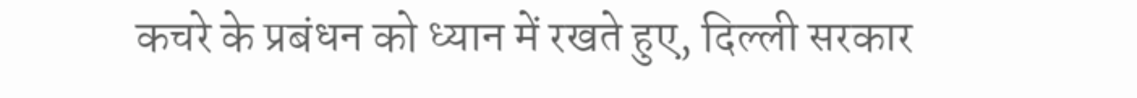कचरे के प्रबंधन को ध्यान में रखते हुए, दिल्ली सरकार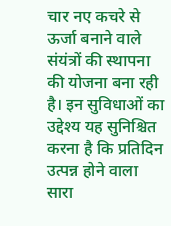चार नए कचरे से ऊर्जा बनाने वाले संयंत्रों की स्थापना की योजना बना रही है। इन सुविधाओं का उद्देश्य यह सुनिश्चित करना है कि प्रतिदिन उत्पन्न होने वाला सारा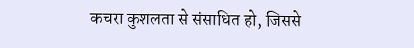कचरा कुशलता से संसाधित हो, जिससे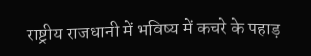राष्ट्रीय राजधानी में भविष्य में कचरे के पहाड़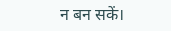न बन सकें।